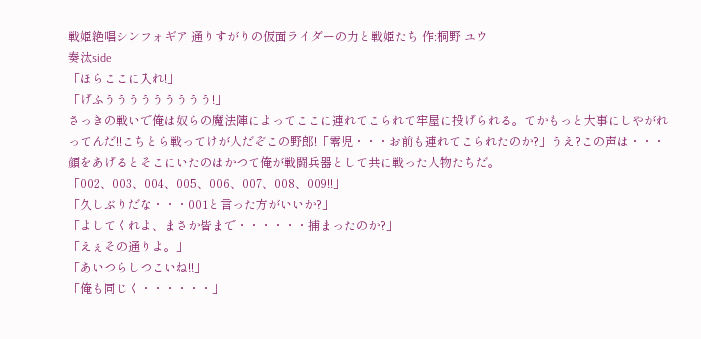戦姫絶唱シンフォギア 通りすがりの仮面ライダーの力と戦姫たち 作:桐野 ユウ
奏汰side
「ほらここに入れ!」
「げふううううううううう!」
さっきの戦いで俺は奴らの魔法陣によってここに連れてこられて牢屋に投げられる。てかもっと大事にしやがれってんだ!!こちとら戦ってけが人だぞこの野郎!「零児・・・お前も連れてこられたのか?」うえ?この声は・・・顔をあげるとそこにいたのはかつて俺が戦闘兵器として共に戦った人物たちだ。
「002、003、004、005、006、007、008、009!!」
「久しぶりだな・・・001と言った方がいいか?」
「よしてくれよ、まさか皆まで・・・・・・捕まったのか?」
「えぇその通りよ。」
「あいつらしつこいね!!」
「俺も同じく・・・・・・」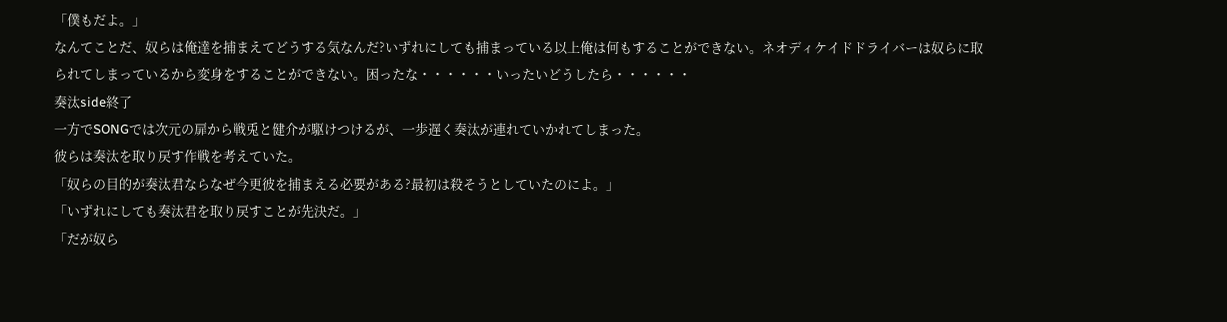「僕もだよ。」
なんてことだ、奴らは俺達を捕まえてどうする気なんだ?いずれにしても捕まっている以上俺は何もすることができない。ネオディケイドドライバーは奴らに取られてしまっているから変身をすることができない。困ったな・・・・・・いったいどうしたら・・・・・・
奏汰side終了
一方でSONGでは次元の扉から戦兎と健介が駆けつけるが、一歩遅く奏汰が連れていかれてしまった。
彼らは奏汰を取り戻す作戦を考えていた。
「奴らの目的が奏汰君ならなぜ今更彼を捕まえる必要がある?最初は殺そうとしていたのによ。」
「いずれにしても奏汰君を取り戻すことが先決だ。」
「だが奴ら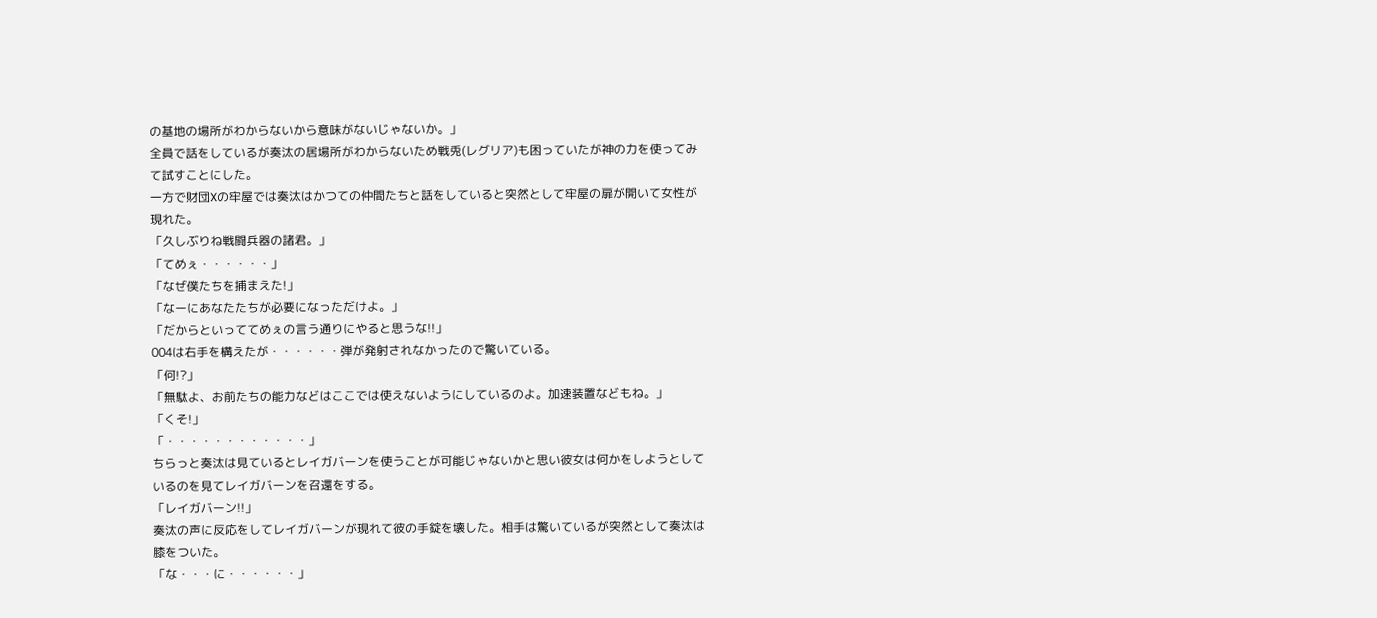の基地の場所がわからないから意味がないじゃないか。」
全員で話をしているが奏汰の居場所がわからないため戦兎(レグリア)も困っていたが神の力を使ってみて試すことにした。
一方で財団Xの牢屋では奏汰はかつての仲間たちと話をしていると突然として牢屋の扉が開いて女性が現れた。
「久しぶりね戦闘兵器の諸君。」
「てめぇ・・・・・・」
「なぜ僕たちを捕まえた!」
「なーにあなたたちが必要になっただけよ。」
「だからといっててめぇの言う通りにやると思うな!!」
004は右手を構えたが・・・・・・弾が発射されなかったので驚いている。
「何!?」
「無駄よ、お前たちの能力などはここでは使えないようにしているのよ。加速装置などもね。」
「くそ!」
「・・・・・・・・・・・・」
ちらっと奏汰は見ているとレイガバーンを使うことが可能じゃないかと思い彼女は何かをしようとしているのを見てレイガバーンを召還をする。
「レイガバーン!!」
奏汰の声に反応をしてレイガバーンが現れて彼の手錠を壊した。相手は驚いているが突然として奏汰は膝をついた。
「な・・・に・・・・・・」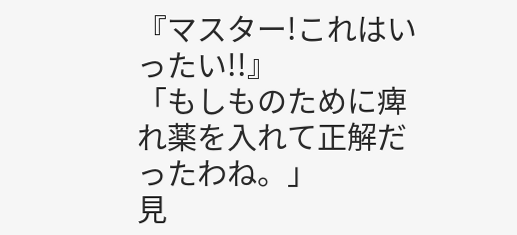『マスター!これはいったい!!』
「もしものために痺れ薬を入れて正解だったわね。」
見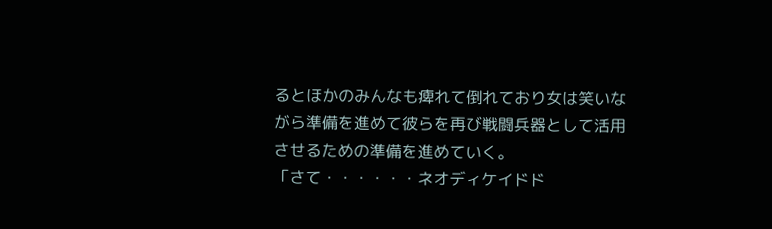るとほかのみんなも痺れて倒れており女は笑いながら準備を進めて彼らを再び戦闘兵器として活用させるための準備を進めていく。
「さて・・・・・・ネオディケイドド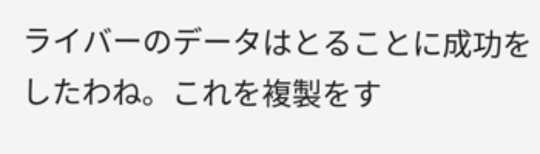ライバーのデータはとることに成功をしたわね。これを複製をす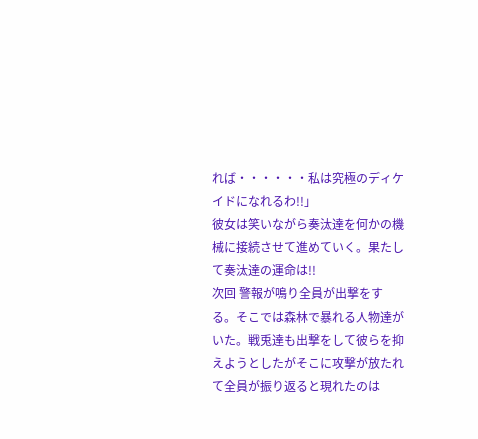れば・・・・・・私は究極のディケイドになれるわ!!」
彼女は笑いながら奏汰達を何かの機械に接続させて進めていく。果たして奏汰達の運命は!!
次回 警報が鳴り全員が出撃をする。そこでは森林で暴れる人物達がいた。戦兎達も出撃をして彼らを抑えようとしたがそこに攻撃が放たれて全員が振り返ると現れたのは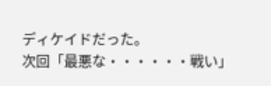ディケイドだった。
次回「最悪な・・・・・・戦い」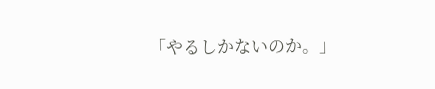「やるしかないのか。」